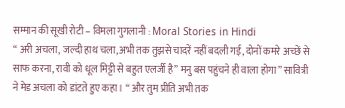सम्मान की सूखी रोटी – विमला गुगलानी : Moral Stories in Hindi
“ अरी अचला, जल्दी हाथ चला,अभी तक तुझसे चादरें नहीं बदली गई, दोनों कमरे अच्छें से साफ करना, रावी को धूल मिट्टी से बहुत एलर्जी है” मनु बस पहुंचने ही वाला होगा” सावित्री ने मेड अचला को डांटते हुए कहा। “ और तुम प्रीति अभी तक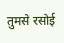तुमसे रसोई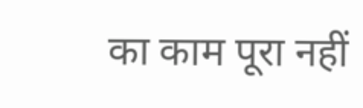का काम पूरा नहीं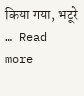किया गया, भटूरे … Read more